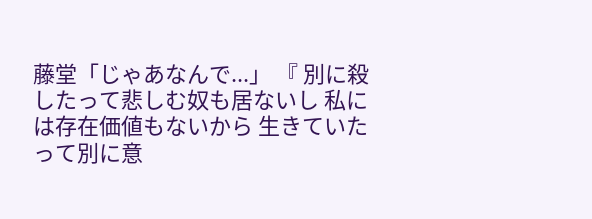藤堂「じゃあなんで...」 『 別に殺したって悲しむ奴も居ないし 私には存在価値もないから 生きていたって別に意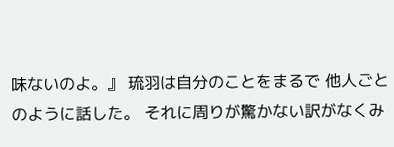味ないのよ。』 琉羽は自分のことをまるで 他人ごとのように話した。 それに周りが驚かない訳がなくみ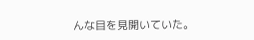んな目を見開いていた。